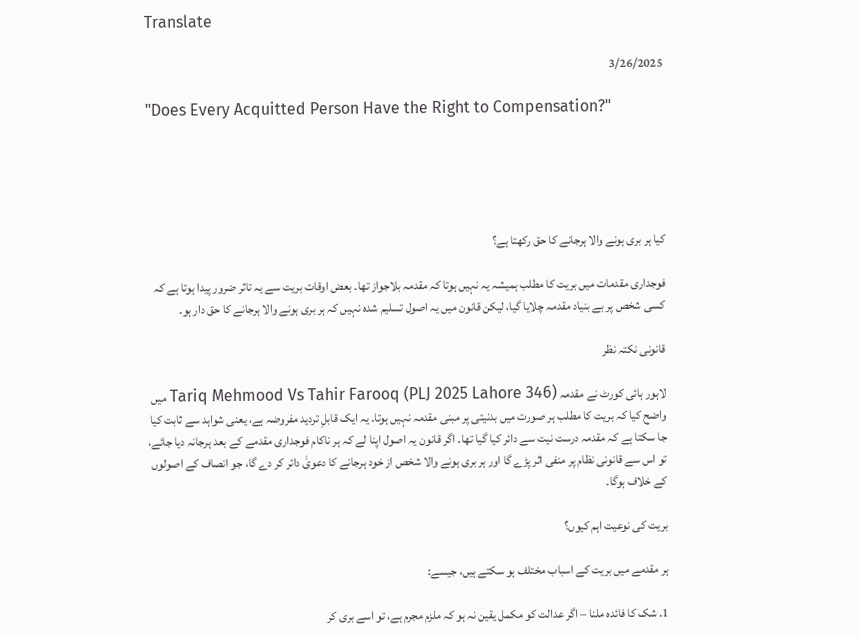Translate

3/26/2025

"Does Every Acquitted Person Have the Right to Compensation?"





کیا ہر بری ہونے والا ہرجانے کا حق رکھتا ہے؟

فوجداری مقدمات میں بریت کا مطلب ہمیشہ یہ نہیں ہوتا کہ مقدمہ بلاجواز تھا۔ بعض اوقات بریت سے یہ تاثر ضرور پیدا ہوتا ہے کہ کسی شخص پر بے بنیاد مقدمہ چلایا گیا، لیکن قانون میں یہ اصول تسلیم شدہ نہیں کہ ہر بری ہونے والا ہرجانے کا حق دار ہو۔

قانونی نکتہ نظر

لاہور ہائی کورٹ نے مقدمہ Tariq Mehmood Vs Tahir Farooq (PLJ 2025 Lahore 346) میں واضح کیا کہ بریت کا مطلب ہر صورت میں بدنیتی پر مبنی مقدمہ نہیں ہوتا۔ یہ ایک قابلِ تردید مفروضہ ہے، یعنی شواہد سے ثابت کیا جا سکتا ہے کہ مقدمہ درست نیت سے دائر کیا گیا تھا۔ اگر قانون یہ اصول اپنا لے کہ ہر ناکام فوجداری مقدمے کے بعد ہرجانہ دیا جائے، تو اس سے قانونی نظام پر منفی اثر پڑے گا اور ہر بری ہونے والا شخص از خود ہرجانے کا دعویٰ دائر کر دے گا، جو انصاف کے اصولوں کے خلاف ہوگا۔

بریت کی نوعیت اہم کیوں؟

ہر مقدمے میں بریت کے اسباب مختلف ہو سکتے ہیں، جیسے:

1. شک کا فائدہ ملنا – اگر عدالت کو مکمل یقین نہ ہو کہ ملزم مجرم ہے، تو اسے بری کر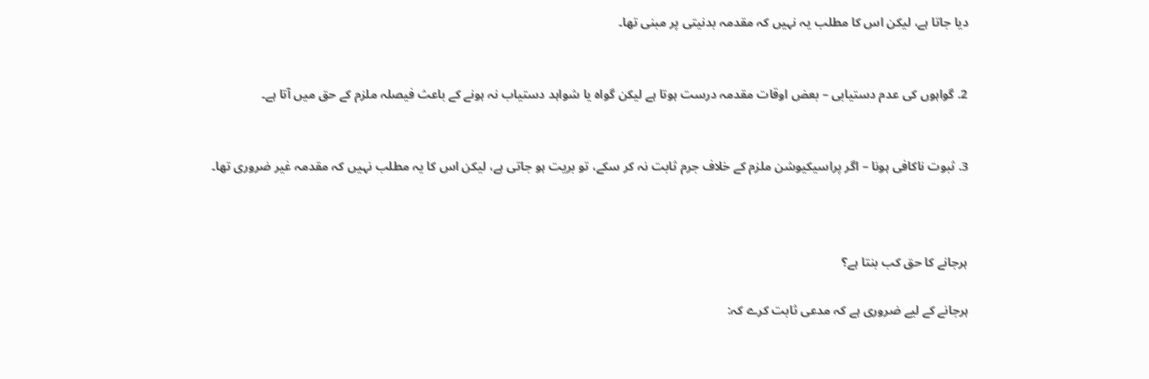دیا جاتا ہے، لیکن اس کا مطلب یہ نہیں کہ مقدمہ بدنیتی پر مبنی تھا۔


2. گواہوں کی عدم دستیابی – بعض اوقات مقدمہ درست ہوتا ہے لیکن گواہ یا شواہد دستیاب نہ ہونے کے باعث فیصلہ ملزم کے حق میں آتا ہے۔


3. ثبوت ناکافی ہونا – اگر پراسیکیوشن ملزم کے خلاف جرم ثابت نہ کر سکے، تو بریت ہو جاتی ہے، لیکن اس کا یہ مطلب نہیں کہ مقدمہ غیر ضروری تھا۔



ہرجانے کا حق کب بنتا ہے؟

ہرجانے کے لیے ضروری ہے کہ مدعی ثابت کرے کہ: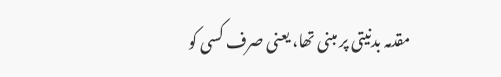مقدمہ بدنیتی پر مبنی تھا، یعنی صرف کسی کو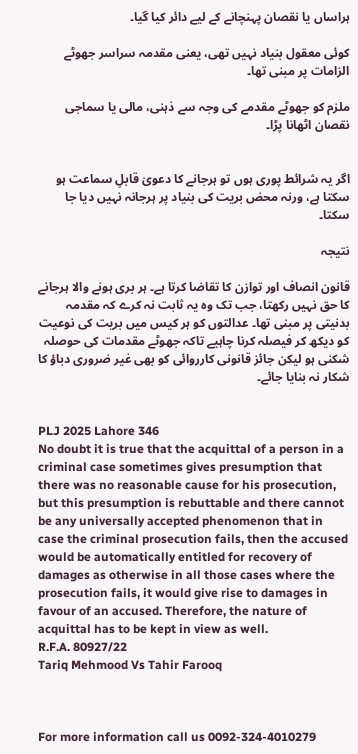ہراساں یا نقصان پہنچانے کے لیے دائر کیا گیا۔

کوئی معقول بنیاد نہیں تھی، یعنی مقدمہ سراسر جھوٹے الزامات پر مبنی تھا۔

ملزم کو جھوٹے مقدمے کی وجہ سے ذہنی، مالی یا سماجی نقصان اٹھانا پڑا۔


اگر یہ شرائط پوری ہوں تو ہرجانے کا دعویٰ قابلِ سماعت ہو سکتا ہے، ورنہ محض بریت کی بنیاد پر ہرجانہ نہیں دیا جا سکتا۔

نتیجہ

قانون انصاف اور توازن کا تقاضا کرتا ہے۔ ہر بری ہونے والا ہرجانے کا حق نہیں رکھتا، جب تک وہ یہ ثابت نہ کرے کہ مقدمہ بدنیتی پر مبنی تھا۔ عدالتوں کو ہر کیس میں بریت کی نوعیت کو دیکھ کر فیصلہ کرنا چاہیے تاکہ جھوٹے مقدمات کی حوصلہ شکنی ہو لیکن جائز قانونی کارروائی کو بھی غیر ضروری دباؤ کا شکار نہ بنایا جائے۔


PLJ 2025 Lahore 346
No doubt it is true that the acquittal of a person in a criminal case sometimes gives presumption that there was no reasonable cause for his prosecution, but this presumption is rebuttable and there cannot be any universally accepted phenomenon that in case the criminal prosecution fails, then the accused would be automatically entitled for recovery of damages as otherwise in all those cases where the prosecution fails, it would give rise to damages in favour of an accused. Therefore, the nature of acquittal has to be kept in view as well.
R.F.A. 80927/22
Tariq Mehmood Vs Tahir Farooq



For more information call us 0092-324-4010279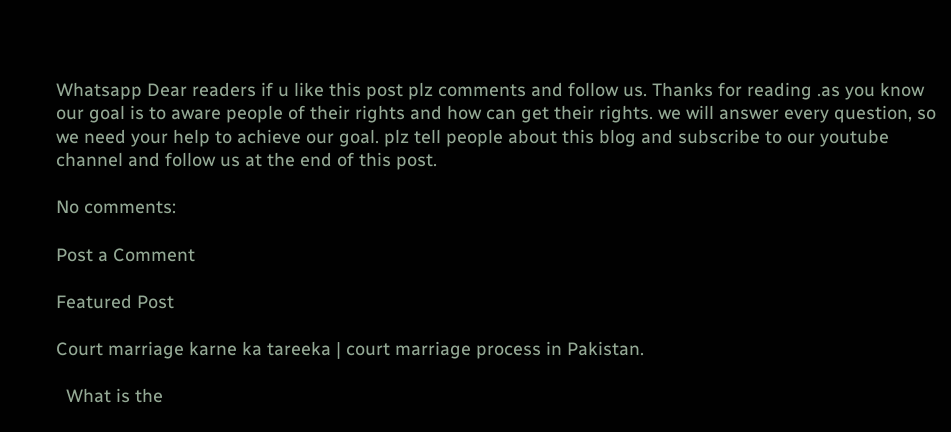Whatsapp Dear readers if u like this post plz comments and follow us. Thanks for reading .as you know our goal is to aware people of their rights and how can get their rights. we will answer every question, so we need your help to achieve our goal. plz tell people about this blog and subscribe to our youtube channel and follow us at the end of this post.

No comments:

Post a Comment

Featured Post

Court marriage karne ka tareeka | court marriage process in Pakistan.

  What is the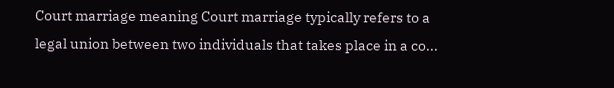Court marriage meaning Court marriage typically refers to a legal union between two individuals that takes place in a co...